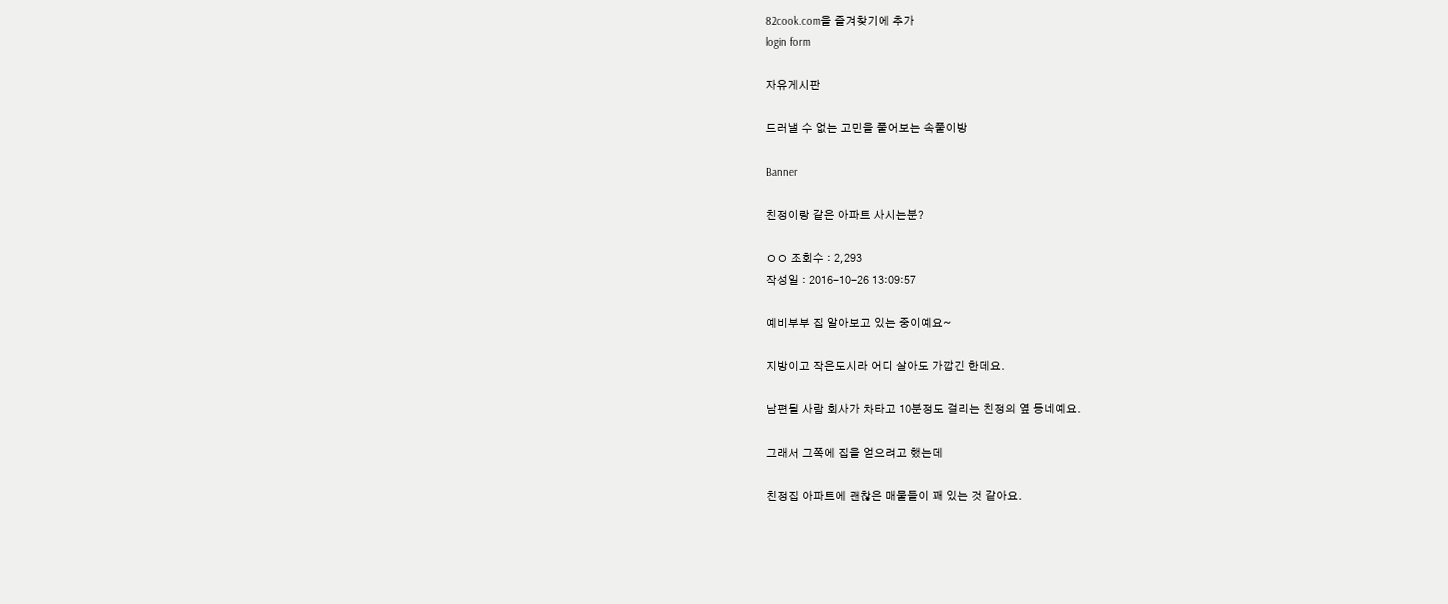82cook.com을 즐겨찾기에 추가
login form

자유게시판

드러낼 수 없는 고민을 풀어보는 속풀이방

Banner

친정이랑 같은 아파트 사시는분?

ㅇㅇ 조회수 : 2,293
작성일 : 2016-10-26 13:09:57

예비부부 집 알아보고 있는 중이예요~

지방이고 작은도시라 어디 살아도 가깝긴 한데요.

남편될 사람 회사가 차타고 10분정도 걸리는 친정의 옆 동네예요.

그래서 그쪽에 집을 얻으려고 했는데

친정집 아파트에 괜찮은 매물들이 꽤 있는 것 같아요.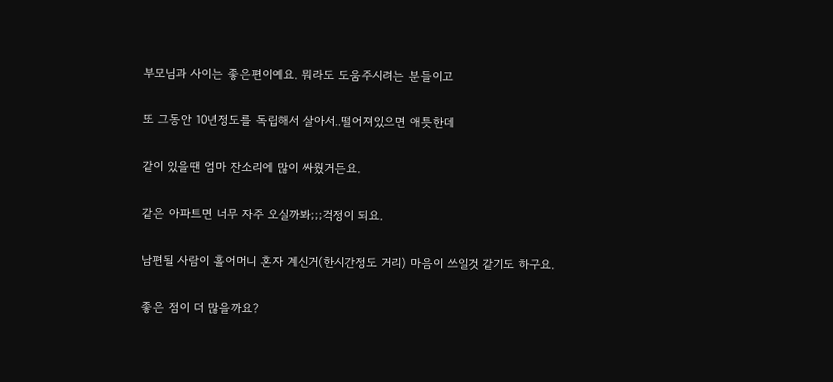부모님과 사이는 좋은편이예요. 뭐라도 도움주시려는 분들이고

또 그동안 10년정도를 독립해서 살아서..떨어져있으면 애틋한데

같이 있을땐 엄마 잔소리에 많이 싸웠거든요.

같은 아파트면 너무 자주 오실까봐;;;걱정이 되요.

남편될 사람이 홀어머니 혼자 계신거(한시간정도 거리) 마음이 쓰일것 같기도 하구요.

좋은 점이 더 많을까요?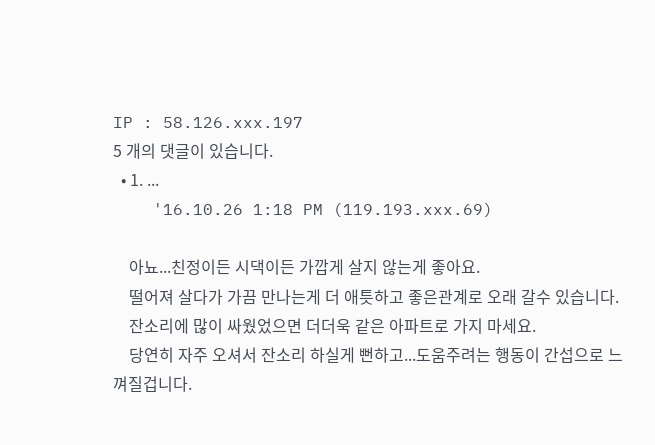IP : 58.126.xxx.197
5 개의 댓글이 있습니다.
  • 1. ...
    '16.10.26 1:18 PM (119.193.xxx.69)

    아뇨...친정이든 시댁이든 가깝게 살지 않는게 좋아요.
    떨어져 살다가 가끔 만나는게 더 애틋하고 좋은관계로 오래 갈수 있습니다.
    잔소리에 많이 싸웠었으면 더더욱 같은 아파트로 가지 마세요.
    당연히 자주 오셔서 잔소리 하실게 뻔하고...도움주려는 행동이 간섭으로 느껴질겁니다.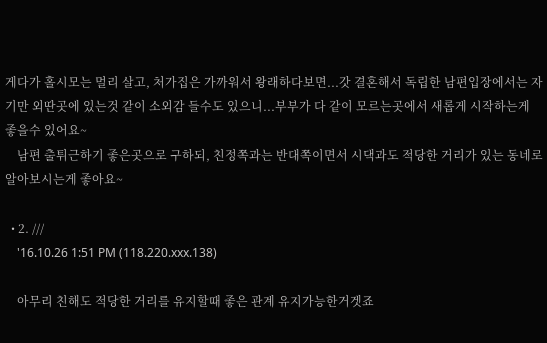게다가 홀시모는 멀리 살고, 처가집은 가까워서 왕래하다보면...갓 결혼해서 독립한 남편입장에서는 자기만 외딴곳에 있는것 같이 소외감 들수도 있으니...부부가 다 같이 모르는곳에서 새롭게 시작하는게 좋을수 있어요~
    남편 출튀근하기 좋은곳으로 구하되, 친정쪽과는 반대쪽이면서 시댁과도 적당한 거리가 있는 동네로 알아보시는게 좋아요~

  • 2. ///
    '16.10.26 1:51 PM (118.220.xxx.138)

    아무리 친해도 적당한 거리를 유지할때 좋은 관계 유지가능한거겟죠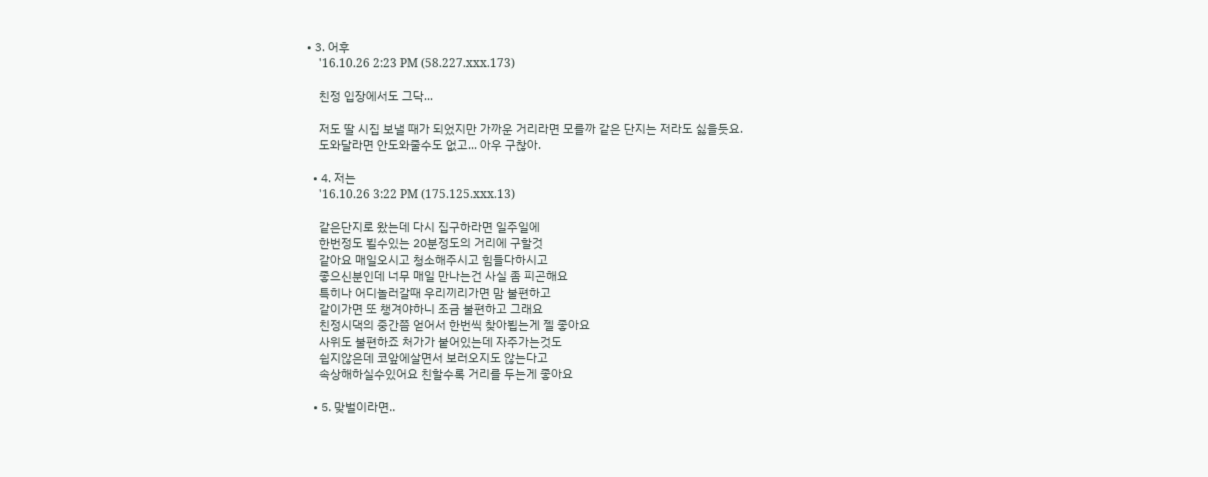• 3. 어후
    '16.10.26 2:23 PM (58.227.xxx.173)

    친정 입장에서도 그닥...

    저도 딸 시집 보낼 때가 되었지만 가까운 거리라면 모를까 같은 단지는 저라도 싫을듯요.
    도와달라면 안도와줄수도 없고... 아우 구찮아.

  • 4. 저는
    '16.10.26 3:22 PM (175.125.xxx.13)

    같은단지로 왔는데 다시 집구하라면 일주일에
    한번정도 뵐수있는 20분정도의 거리에 구할것
    같아요 매일오시고 청소해주시고 힘들다하시고
    좋으신분인데 너무 매일 만나는건 사실 좀 피곤해요
    특히나 어디놀러갈때 우리끼리가면 맘 불편하고
    같이가면 또 챙겨야하니 조금 불편하고 그래요
    친정시댁의 중간쯤 얻어서 한번씩 찾아뵙는게 젤 좋아요
    사위도 불편하죠 처가가 붙어있는데 자주가는것도
    쉽지않은데 코앞에살면서 보러오지도 않는다고
    속상해하실수있어요 친할수록 거리를 두는게 좋아요

  • 5. 맞벌이라면..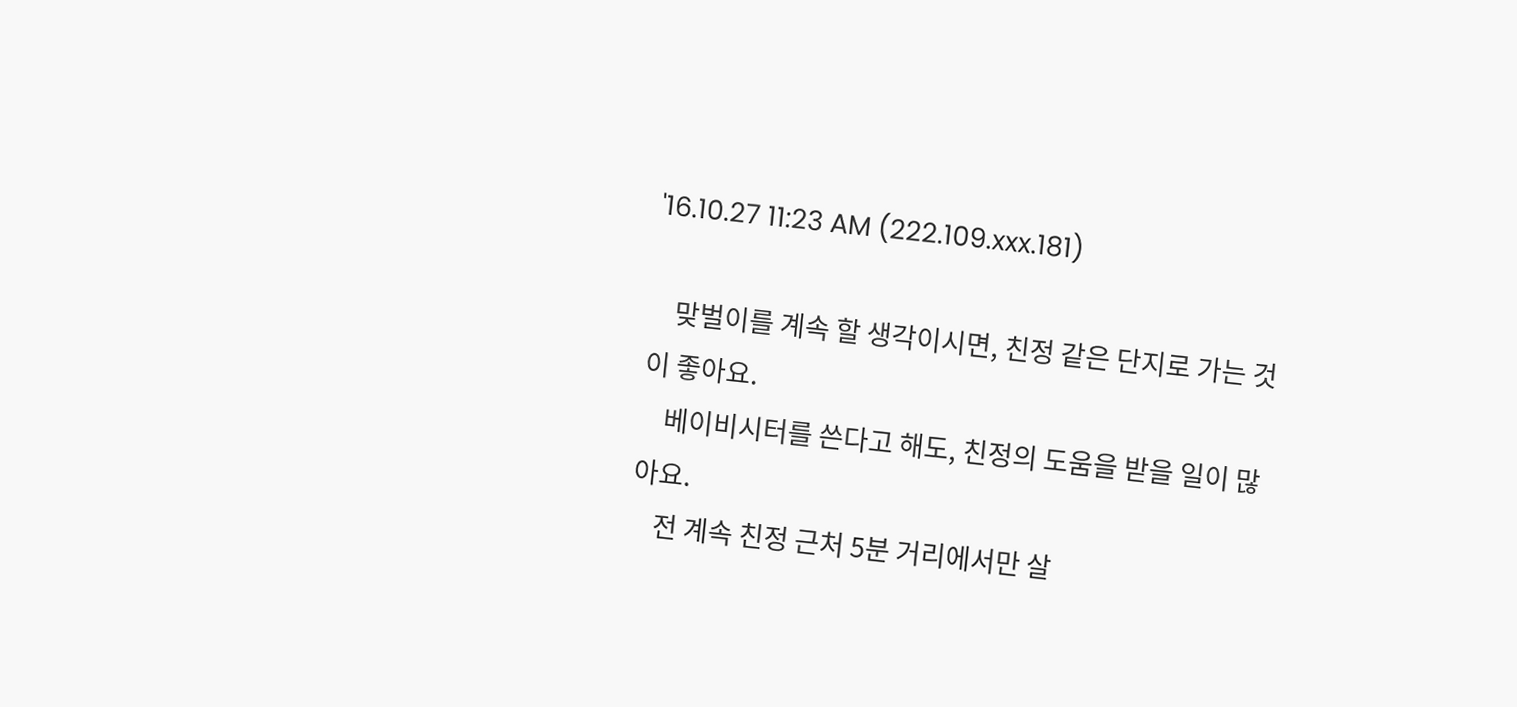'16.10.27 11:23 AM (222.109.xxx.181)

    맞벌이를 계속 할 생각이시면, 친정 같은 단지로 가는 것이 좋아요.
    베이비시터를 쓴다고 해도, 친정의 도움을 받을 일이 많아요.
    전 계속 친정 근처 5분 거리에서만 살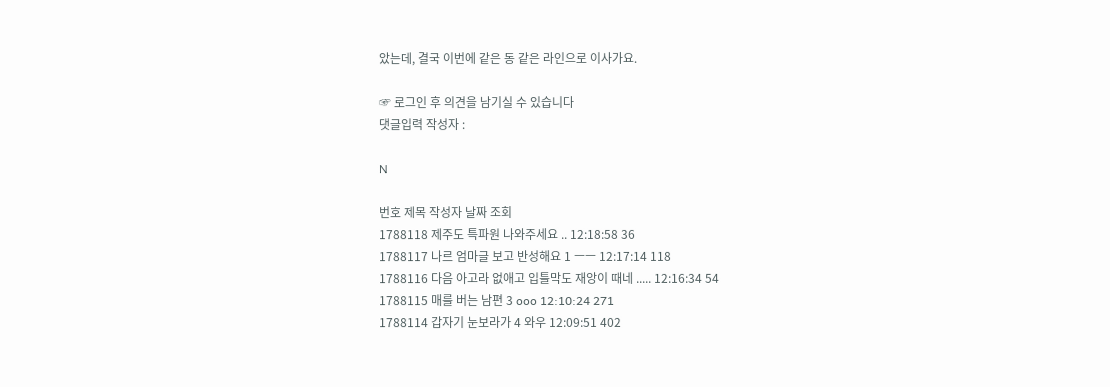았는데, 결국 이번에 같은 동 같은 라인으로 이사가요.

☞ 로그인 후 의견을 남기실 수 있습니다
댓글입력 작성자 :

N

번호 제목 작성자 날짜 조회
1788118 제주도 특파원 나와주세요 .. 12:18:58 36
1788117 나르 엄마글 보고 반성해요 1 ㅡㅡ 12:17:14 118
1788116 다음 아고라 없애고 입틀막도 재앙이 때네 ..... 12:16:34 54
1788115 매를 버는 남편 3 ooo 12:10:24 271
1788114 갑자기 눈보라가 4 와우 12:09:51 402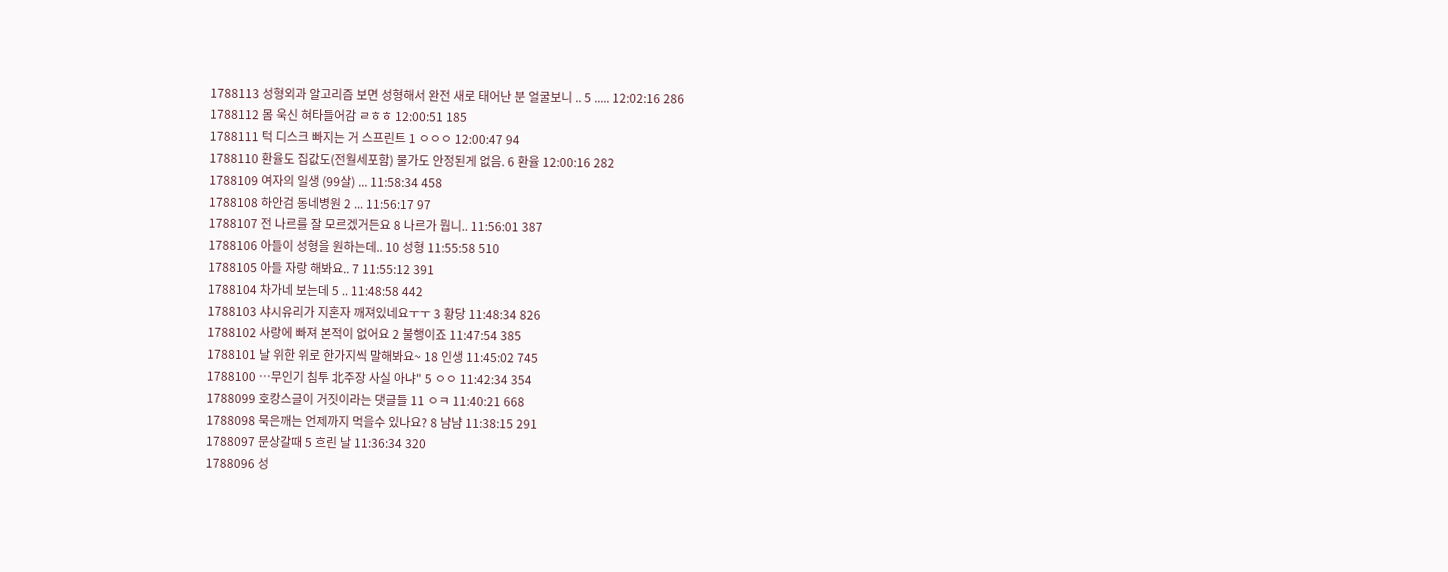1788113 성형외과 알고리즘 보면 성형해서 완전 새로 태어난 분 얼굴보니 .. 5 ..... 12:02:16 286
1788112 몸 욱신 혀타들어감 ㄹㅎㅎ 12:00:51 185
1788111 턱 디스크 빠지는 거 스프린트 1 ㅇㅇㅇ 12:00:47 94
1788110 환율도 집값도(전월세포함) 물가도 안정된게 없음. 6 환율 12:00:16 282
1788109 여자의 일생 (99살) ... 11:58:34 458
1788108 하안검 동네병원 2 ... 11:56:17 97
1788107 전 나르를 잘 모르겠거든요 8 나르가 뭡니.. 11:56:01 387
1788106 아들이 성형을 원하는데.. 10 성형 11:55:58 510
1788105 아들 자랑 해봐요.. 7 11:55:12 391
1788104 차가네 보는데 5 .. 11:48:58 442
1788103 샤시유리가 지혼자 깨져있네요ㅜㅜ 3 황당 11:48:34 826
1788102 사랑에 빠져 본적이 없어요 2 불행이죠 11:47:54 385
1788101 날 위한 위로 한가지씩 말해봐요~ 18 인생 11:45:02 745
1788100 …무인기 침투 北주장 사실 아냐" 5 ㅇㅇ 11:42:34 354
1788099 호캉스글이 거짓이라는 댓글들 11 ㅇㅋ 11:40:21 668
1788098 묵은깨는 언제까지 먹을수 있나요? 8 냠냠 11:38:15 291
1788097 문상갈때 5 흐린 날 11:36:34 320
1788096 성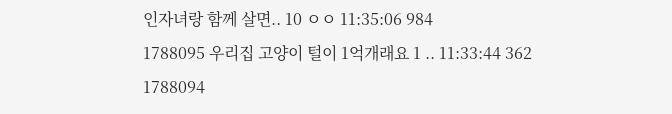인자녀랑 함께 살면.. 10 ㅇㅇ 11:35:06 984
1788095 우리집 고양이 털이 1억개래요 1 .. 11:33:44 362
1788094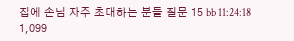집에 손님 자주 초대하는 분들 질문 15 bb 11:24:18 1,099